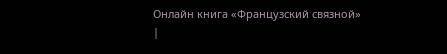Онлайн книга «Французский связной»
|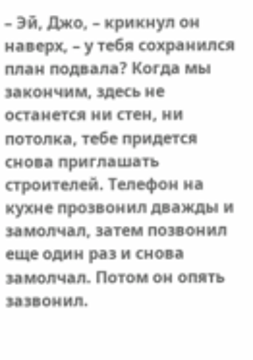– Эй, Джо, – крикнул он наверх, – у тебя сохранился план подвала? Когда мы закончим, здесь не останется ни стен, ни потолка, тебе придется снова приглашать строителей. Телефон на кухне прозвонил дважды и замолчал, затем позвонил еще один раз и снова замолчал. Потом он опять зазвонил.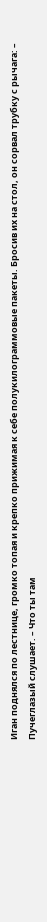Иган поднялся по лестнице, громко топая и крепко прижимая к себе полукилограммовые пакеты. Бросив их на стол, он сорвал трубку с рычага: – Пучеглазый слушает. – Что ты там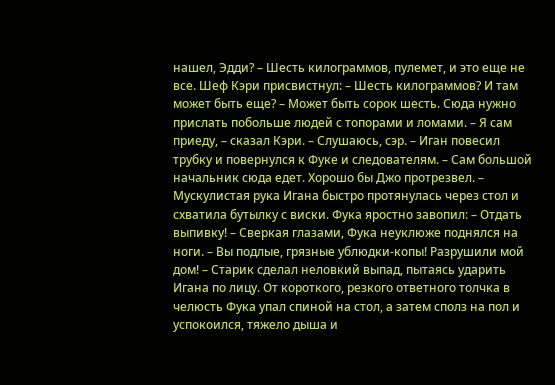нашел, Эдди? – Шесть килограммов, пулемет, и это еще не все. Шеф Кэри присвистнул: – Шесть килограммов? И там может быть еще? – Может быть сорок шесть. Сюда нужно прислать побольше людей с топорами и ломами. – Я сам приеду, – сказал Кэри. – Слушаюсь, сэр. – Иган повесил трубку и повернулся к Фуке и следователям. – Сам большой начальник сюда едет. Хорошо бы Джо протрезвел. – Мускулистая рука Игана быстро протянулась через стол и схватила бутылку с виски. Фука яростно завопил: – Отдать выпивку! – Сверкая глазами, Фука неуклюже поднялся на ноги. – Вы подлые, грязные ублюдки-копы! Разрушили мой дом! – Старик сделал неловкий выпад, пытаясь ударить Игана по лицу. От короткого, резкого ответного толчка в челюсть Фука упал спиной на стол, а затем сполз на пол и успокоился, тяжело дыша и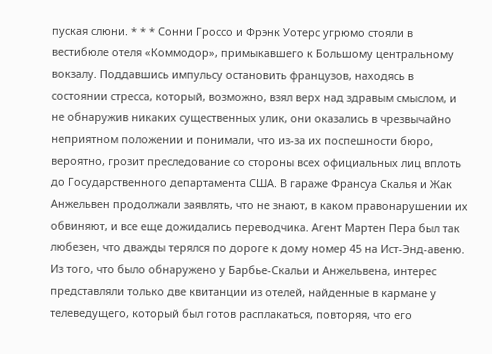пуская слюни. * * * Сонни Гроссо и Фрэнк Уотерс угрюмо стояли в вестибюле отеля «Коммодор», примыкавшего к Большому центральному вокзалу. Поддавшись импульсу остановить французов, находясь в состоянии стресса, который, возможно, взял верх над здравым смыслом, и не обнаружив никаких существенных улик, они оказались в чрезвычайно неприятном положении и понимали, что из-за их поспешности бюро, вероятно, грозит преследование со стороны всех официальных лиц вплоть до Государственного департамента США. В гараже Франсуа Скалья и Жак Анжельвен продолжали заявлять, что не знают, в каком правонарушении их обвиняют, и все еще дожидались переводчика. Агент Мартен Пера был так любезен, что дважды терялся по дороге к дому номер 45 на Ист-Энд-авеню. Из того, что было обнаружено у Барбье-Скальи и Анжельвена, интерес представляли только две квитанции из отелей, найденные в кармане у телеведущего, который был готов расплакаться, повторяя, что его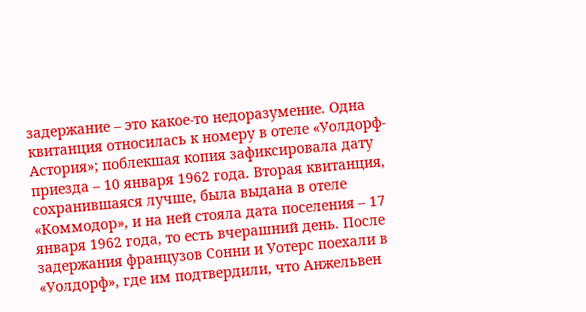задержание – это какое-то недоразумение. Одна квитанция относилась к номеру в отеле «Уолдорф-Астория»; поблекшая копия зафиксировала дату приезда – 10 января 1962 года. Вторая квитанция, сохранившаяся лучше, была выдана в отеле «Коммодор», и на ней стояла дата поселения – 17 января 1962 года, то есть вчерашний день. После задержания французов Сонни и Уотерс поехали в «Уолдорф», где им подтвердили, что Анжельвен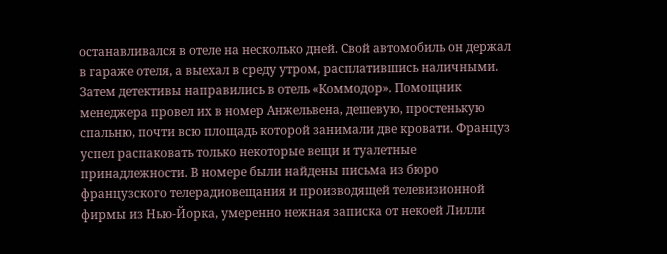останавливался в отеле на несколько дней. Свой автомобиль он держал в гараже отеля, а выехал в среду утром, расплатившись наличными. Затем детективы направились в отель «Коммодор». Помощник менеджера провел их в номер Анжельвена, дешевую, простенькую спальню, почти всю площадь которой занимали две кровати. Француз успел распаковать только некоторые вещи и туалетные принадлежности. В номере были найдены письма из бюро французского телерадиовещания и производящей телевизионной фирмы из Нью-Йорка, умеренно нежная записка от некоей Лилли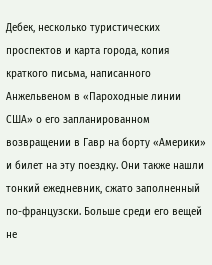Дебек, несколько туристических проспектов и карта города, копия краткого письма, написанного Анжельвеном в «Пароходные линии США» о его запланированном возвращении в Гавр на борту «Америки» и билет на эту поездку. Они также нашли тонкий ежедневник, сжато заполненный по-французски. Больше среди его вещей не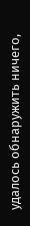удалось обнаружить ничего,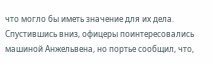что могло бы иметь значение для их дела. Спустившись вниз, офицеры поинтересовались машиной Анжельвена, но портье сообщил, что,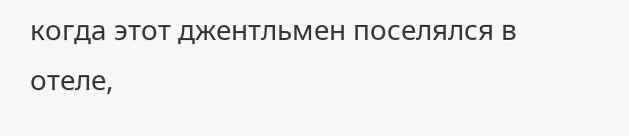когда этот джентльмен поселялся в отеле,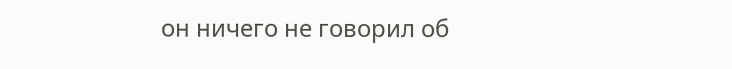он ничего не говорил об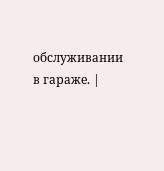обслуживании в гараже. |